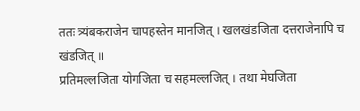ततः त्र्यंबकराजेन चापहस्तेन मानजित् । खलखंडजिता दत्तराजेनापि च खंडजित् ॥
प्रतिमल्लजिता योगजिता च सहमल्लजित् । तथा मेघजिता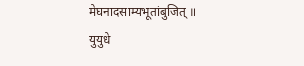मेघनादसाम्यभूतांबुजित् ॥
युयुधे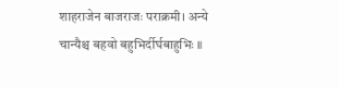शाहराजेन बाजराजः पराक्रमी। अन्ये चान्यैश्च बहवो बहुभिर्दीर्घबाहुभिः ॥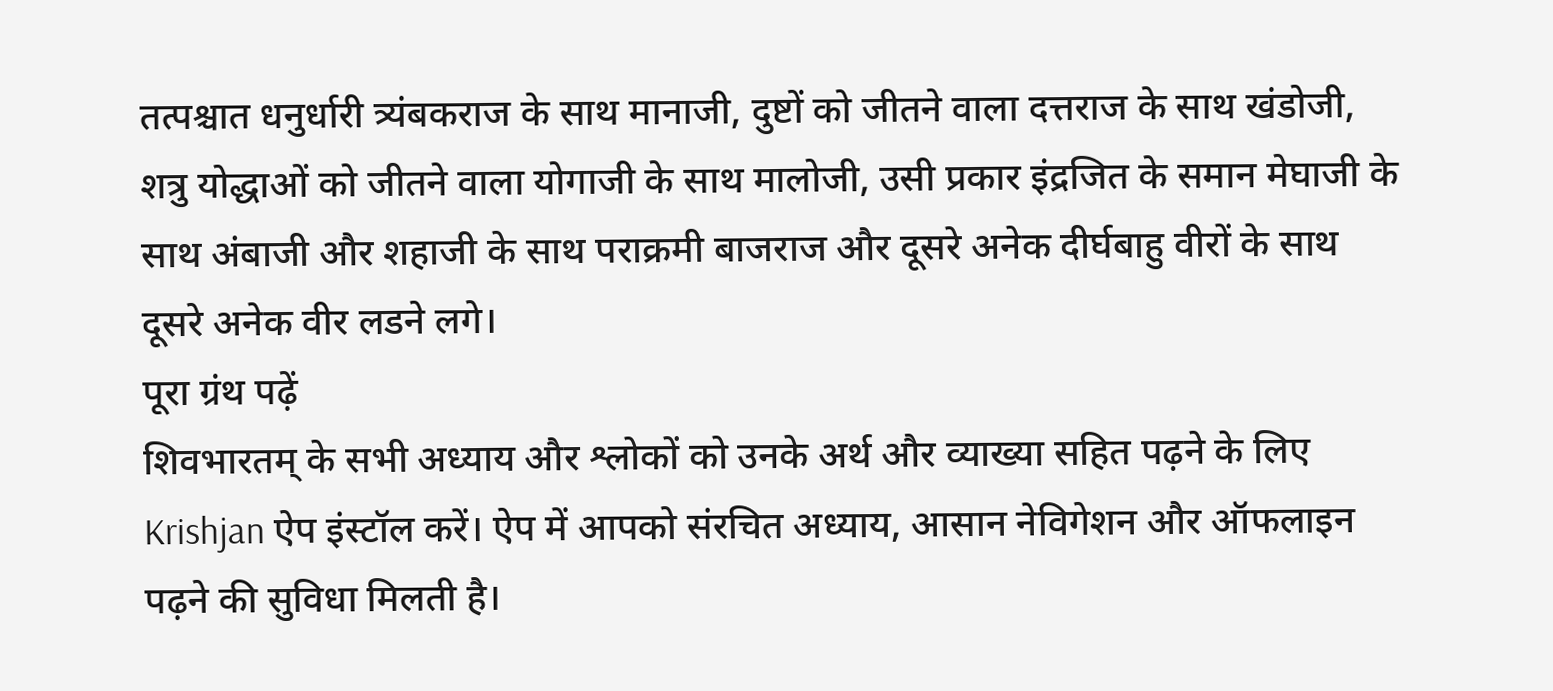तत्पश्चात धनुर्धारी त्र्यंबकराज के साथ मानाजी, दुष्टों को जीतने वाला दत्तराज के साथ खंडोजी, शत्रु योद्धाओं को जीतने वाला योगाजी के साथ मालोजी, उसी प्रकार इंद्रजित के समान मेघाजी के साथ अंबाजी और शहाजी के साथ पराक्रमी बाजराज और दूसरे अनेक दीर्घबाहु वीरों के साथ दूसरे अनेक वीर लडने लगे।
पूरा ग्रंथ पढ़ें
शिवभारतम् के सभी अध्याय और श्लोकों को उनके अर्थ और व्याख्या सहित पढ़ने के लिए Krishjan ऐप इंस्टॉल करें। ऐप में आपको संरचित अध्याय, आसान नेविगेशन और ऑफलाइन पढ़ने की सुविधा मिलती है।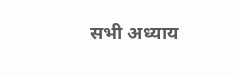सभी अध्याय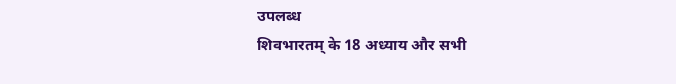उपलब्ध
शिवभारतम् के 18 अध्याय और सभी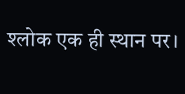श्लोक एक ही स्थान पर।